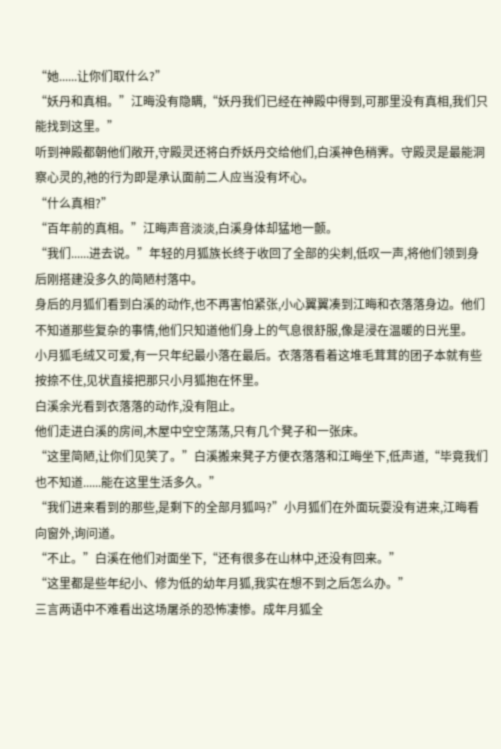“她......让你们取什么?”
“妖丹和真相。”江晦没有隐瞒,“妖丹我们已经在神殿中得到,可那里没有真相,我们只能找到这里。”
听到神殿都朝他们敞开,守殿灵还将白乔妖丹交给他们,白溪神色稍霁。守殿灵是最能洞察心灵的,祂的行为即是承认面前二人应当没有坏心。
“什么真相?”
“百年前的真相。”江晦声音淡淡,白溪身体却猛地一颤。
“我们......进去说。”年轻的月狐族长终于收回了全部的尖刺,低叹一声,将他们领到身后刚搭建没多久的简陋村落中。
身后的月狐们看到白溪的动作,也不再害怕紧张,小心翼翼凑到江晦和衣落落身边。他们不知道那些复杂的事情,他们只知道他们身上的气息很舒服,像是浸在温暖的日光里。
小月狐毛绒又可爱,有一只年纪最小落在最后。衣落落看着这堆毛茸茸的团子本就有些按捺不住,见状直接把那只小月狐抱在怀里。
白溪余光看到衣落落的动作,没有阻止。
他们走进白溪的房间,木屋中空空荡荡,只有几个凳子和一张床。
“这里简陋,让你们见笑了。”白溪搬来凳子方便衣落落和江晦坐下,低声道,“毕竟我们也不知道......能在这里生活多久。”
“我们进来看到的那些,是剩下的全部月狐吗?”小月狐们在外面玩耍没有进来,江晦看向窗外,询问道。
“不止。”白溪在他们对面坐下,“还有很多在山林中,还没有回来。”
“这里都是些年纪小、修为低的幼年月狐,我实在想不到之后怎么办。”
三言两语中不难看出这场屠杀的恐怖凄惨。成年月狐全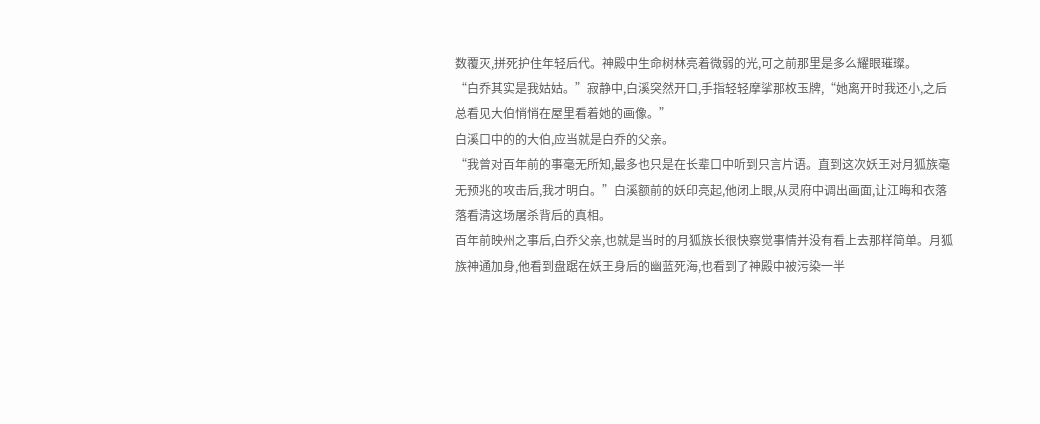数覆灭,拼死护住年轻后代。神殿中生命树林亮着微弱的光,可之前那里是多么耀眼璀璨。
“白乔其实是我姑姑。”寂静中,白溪突然开口,手指轻轻摩挲那枚玉牌,“她离开时我还小,之后总看见大伯悄悄在屋里看着她的画像。”
白溪口中的的大伯,应当就是白乔的父亲。
“我曾对百年前的事毫无所知,最多也只是在长辈口中听到只言片语。直到这次妖王对月狐族毫无预兆的攻击后,我才明白。”白溪额前的妖印亮起,他闭上眼,从灵府中调出画面,让江晦和衣落落看清这场屠杀背后的真相。
百年前映州之事后,白乔父亲,也就是当时的月狐族长很快察觉事情并没有看上去那样简单。月狐族神通加身,他看到盘踞在妖王身后的幽蓝死海,也看到了神殿中被污染一半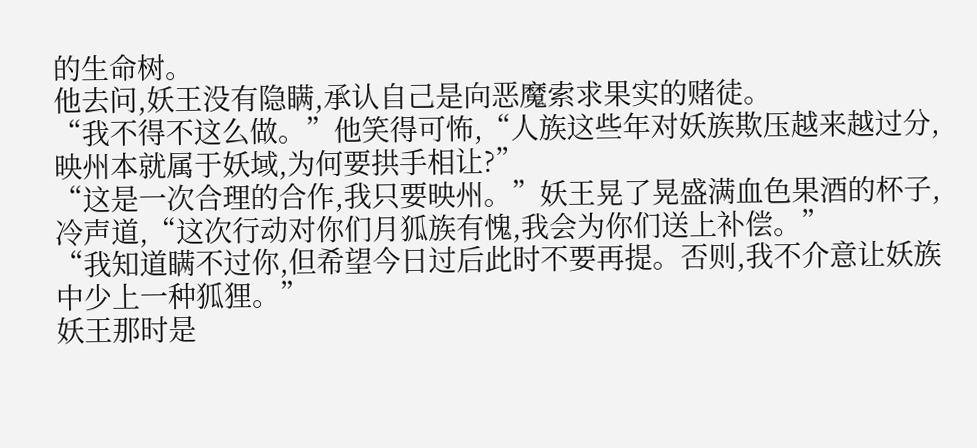的生命树。
他去问,妖王没有隐瞒,承认自己是向恶魔索求果实的赌徒。
“我不得不这么做。”他笑得可怖,“人族这些年对妖族欺压越来越过分,映州本就属于妖域,为何要拱手相让?”
“这是一次合理的合作,我只要映州。”妖王晃了晃盛满血色果酒的杯子,冷声道,“这次行动对你们月狐族有愧,我会为你们送上补偿。”
“我知道瞒不过你,但希望今日过后此时不要再提。否则,我不介意让妖族中少上一种狐狸。”
妖王那时是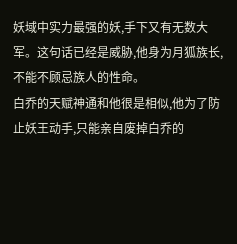妖域中实力最强的妖,手下又有无数大军。这句话已经是威胁,他身为月狐族长,不能不顾忌族人的性命。
白乔的天赋神通和他很是相似,他为了防止妖王动手,只能亲自废掉白乔的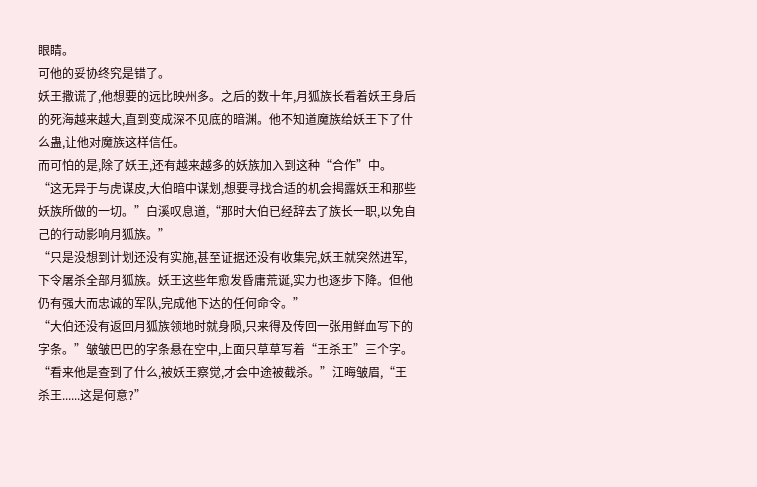眼睛。
可他的妥协终究是错了。
妖王撒谎了,他想要的远比映州多。之后的数十年,月狐族长看着妖王身后的死海越来越大,直到变成深不见底的暗渊。他不知道魔族给妖王下了什么蛊,让他对魔族这样信任。
而可怕的是,除了妖王,还有越来越多的妖族加入到这种“合作”中。
“这无异于与虎谋皮,大伯暗中谋划,想要寻找合适的机会揭露妖王和那些妖族所做的一切。”白溪叹息道,“那时大伯已经辞去了族长一职,以免自己的行动影响月狐族。”
“只是没想到计划还没有实施,甚至证据还没有收集完,妖王就突然进军,下令屠杀全部月狐族。妖王这些年愈发昏庸荒诞,实力也逐步下降。但他仍有强大而忠诚的军队,完成他下达的任何命令。”
“大伯还没有返回月狐族领地时就身陨,只来得及传回一张用鲜血写下的字条。”皱皱巴巴的字条悬在空中,上面只草草写着“王杀王”三个字。
“看来他是查到了什么,被妖王察觉,才会中途被截杀。”江晦皱眉,“王杀王......这是何意?”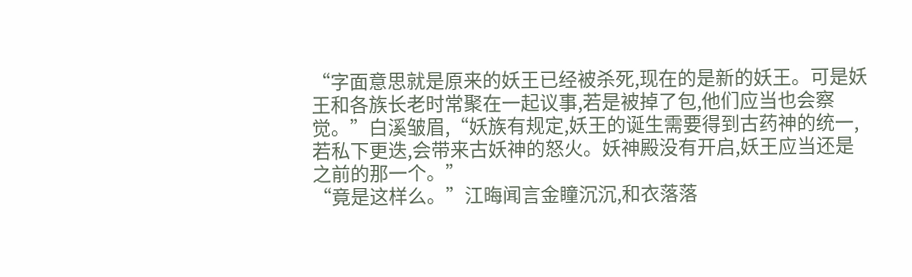“字面意思就是原来的妖王已经被杀死,现在的是新的妖王。可是妖王和各族长老时常聚在一起议事,若是被掉了包,他们应当也会察觉。”白溪皱眉,“妖族有规定,妖王的诞生需要得到古药神的统一,若私下更迭,会带来古妖神的怒火。妖神殿没有开启,妖王应当还是之前的那一个。”
“竟是这样么。”江晦闻言金瞳沉沉,和衣落落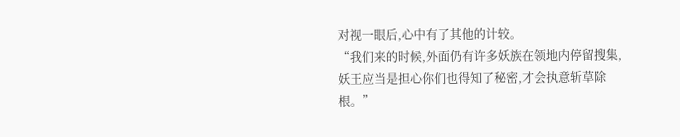对视一眼后,心中有了其他的计较。
“我们来的时候,外面仍有许多妖族在领地内停留搜集,妖王应当是担心你们也得知了秘密,才会执意斩草除根。”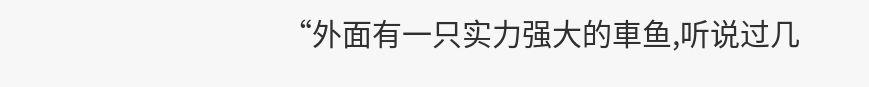“外面有一只实力强大的車鱼,听说过几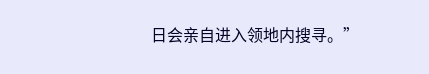日会亲自进入领地内搜寻。”